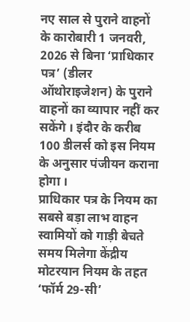नए साल से पुराने वाहनों के कारोबारी 1 जनवरी, 2026 से बिना ‘प्राधिकार पत्र’ (डीलर ऑथोराइजेशन) के पुराने वाहनों का व्यापार नहीं कर सकेंगे । इंदौर के करीब 100 डीलर्स को इस नियम के अनुसार पंजीयन कराना होगा ।
प्राधिकार पत्र के नियम का सबसे बड़ा लाभ वाहन स्वामियों को गाड़ी बेचते समय मिलेगा केंद्रीय मोटरयान नियम के तहत ‘फॉर्म 29-सी’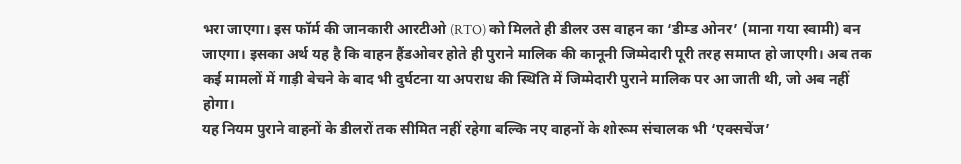भरा जाएगा। इस फॉर्म की जानकारी आरटीओ (RTO) को मिलते ही डीलर उस वाहन का ‘डीम्ड ओनर’ (माना गया स्वामी) बन जाएगा। इसका अर्थ यह है कि वाहन हैंडओवर होते ही पुराने मालिक की कानूनी जिम्मेदारी पूरी तरह समाप्त हो जाएगी। अब तक कई मामलों में गाड़ी बेचने के बाद भी दुर्घटना या अपराध की स्थिति में जिम्मेदारी पुराने मालिक पर आ जाती थी, जो अब नहीं होगा।
यह नियम पुराने वाहनों के डीलरों तक सीमित नहीं रहेगा बल्कि नए वाहनों के शोरूम संचालक भी ‘एक्सचेंज’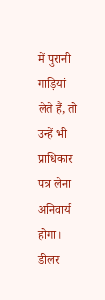में पुरानी गाड़ियां लेते हैं, तो उन्हें भी प्राधिकार पत्र लेना अनिवार्य होगा। डीलर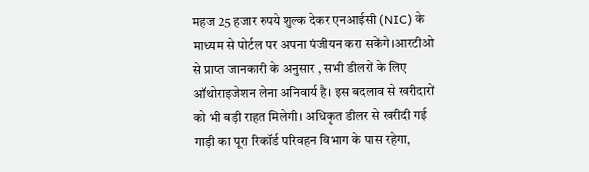महज 25 हजार रुपये शुल्क देकर एनआईसी (NIC) के माध्यम से पोर्टल पर अपना पंजीयन करा सकेंगे।आरटीओ से प्राप्त जानकारी के अनुसार , सभी डीलरों के लिए ऑथोराइजेशन लेना अनिवार्य है। इस बदलाव से खरीदारों को भी बड़ी राहत मिलेगी। अधिकृत डीलर से खरीदी गई गाड़ी का पूरा रिकॉर्ड परिवहन विभाग के पास रहेगा,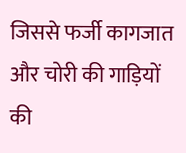जिससे फर्जी कागजात और चोरी की गाड़ियों की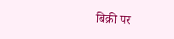बिक्री पर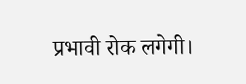प्रभावी रोक लगेगी।